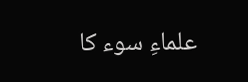علماءِ سوء کا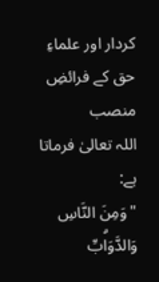کردار اور علماءِ حق کے فرائضِ منصب
اللہ تعالیٰ فرماتا ہے:
"وَمِنَ النَّاسِ وَالدَّوَاۗبِّ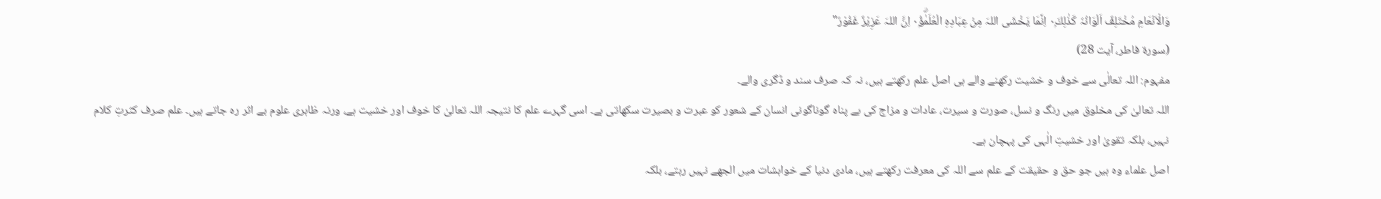وَالْاَنْعَامِ مُخْتَلِفٌ اَلْوَانُہٗ كَذٰلِكَ۰ۭ اِنَّمَا يَخْشَى اللہَ مِنْ عِبَادِہِ الْعُلَمٰۗؤُ۰ۭ اِنَّ اللہَ عَزِيْزٌ غَفُوْرٌ"
(سورۃ فاطر، آیت 28)
مفہوم: اللہ تعالٰی سے خوف و خشیت رکھنے والے ہی اصل علم رکھتے ہیں، نہ کہ صرف سند و ڈگری والے۔
اللہ تعالیٰ کی مخلوق میں رنگ و نسل، صورت و سیرت، عادات و مزاج کی بے پناہ گوناگونی انسان کے شعور کو عبرت و بصیرت سکھاتی ہے۔ اسی گہرے علم کا نتیجہ اللہ تعالیٰ کا خوف اور خشیت ہے، ورنہ ظاہری علوم بے اثر رہ جاتے ہیں۔ علم صرف کثرتِ کلام نہیں، بلکہ تقویٰ اور خشیتِ الٰہی کی پہچان ہے۔
اصل علماء وہ ہیں جو حق و حقیقت کے علم سے اللہ کی معرفت رکھتے ہیں، مادی دنیا کے خواہشات میں الجھے نہیں رہتے، بلکہ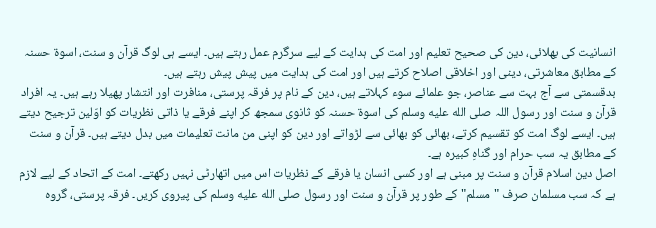انسانیت کی بھلائی، دین کی صحیح تعلیم اور امت کی ہدایت کے لیے سرگرم عمل رہتے ہیں۔ ایسے ہی لوگ قرآن و سنت، اسوۃ حسنہ کے مطابق معاشرتی، دینی اور اخلاقی اصلاح کرتے ہیں اور امت کی ہدایت میں پیش پیش رہتے ہیں۔
بدقسمتی سے آج بہت سے عناصر، جو علمائے سوء کہلاتے ہیں، دین کے نام پر فرقہ پرستی، منافرت اور انتشار پھیلا رہے ہیں۔ یہ افراد قرآن و سنت اور رسول اللہ صلى الله عليه وسلم کی اسوۃ حسنہ کو ثانوی سمجھ کر اپنے فرقے یا ذاتی نظریات کو اوّلین ترجیح دیتے ہیں۔ ایسے لوگ امت کو تقسیم کرتے، بھائی کو بھائی سے لڑواتے اور دین کو اپنی من مانت تعلیمات میں بدل دیتے ہیں۔ قرآن و سنت کے مطابق یہ سب حرام اور گناہِ کبیرہ ہے۔
اصل دین اسلام قرآن و سنت پر مبنی ہے اور کسی انسان یا فرقے کے نظریات اس میں اتھارٹی نہیں رکھتے۔ امت کے اتحاد کے لیے لازم ہے کہ سب مسلمان صرف "مسلم" کے طور پر قرآن و سنت اور رسول صلى الله عليه وسلم کی پیروی کریں۔ فرقہ پرستی، گروہ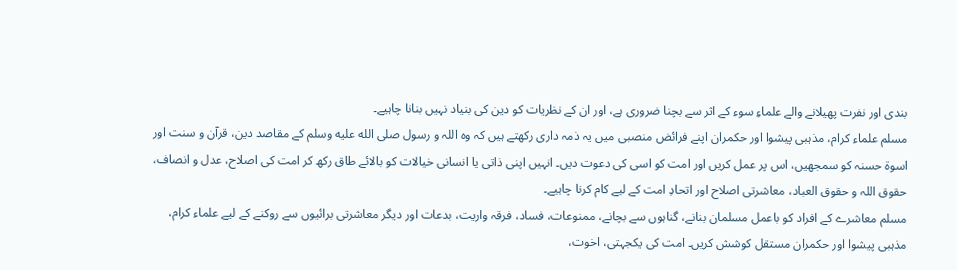بندی اور نفرت پھیلانے والے علماءِ سوء کے اثر سے بچنا ضروری ہے، اور ان کے نظریات کو دین کی بنیاد نہیں بنانا چاہیے۔
مسلم علماء کرام، مذہبی پیشوا اور حکمران اپنے فرائض منصبی میں یہ ذمہ داری رکھتے ہیں کہ وہ اللہ و رسول صلى الله عليه وسلم کے مقاصد دین، قرآن و سنت اور اسوۃ حسنہ کو سمجھیں، اس پر عمل کریں اور امت کو اسی کی دعوت دیں۔ انہیں اپنی ذاتی یا انسانی خیالات کو بالائے طاق رکھ کر امت کی اصلاح، عدل و انصاف، حقوق اللہ و حقوق العباد، معاشرتی اصلاح اور اتحادِ امت کے لیے کام کرنا چاہیے۔
مسلم معاشرے کے افراد کو باعمل مسلمان بنانے، گناہوں سے بچانے، ممنوعات، فساد، فرقہ واریت، بدعات اور دیگر معاشرتی برائیوں سے روکنے کے لیے علماء کرام، مذہبی پیشوا اور حکمران مستقل کوشش کریں۔ امت کی یکجہتی، اخوت،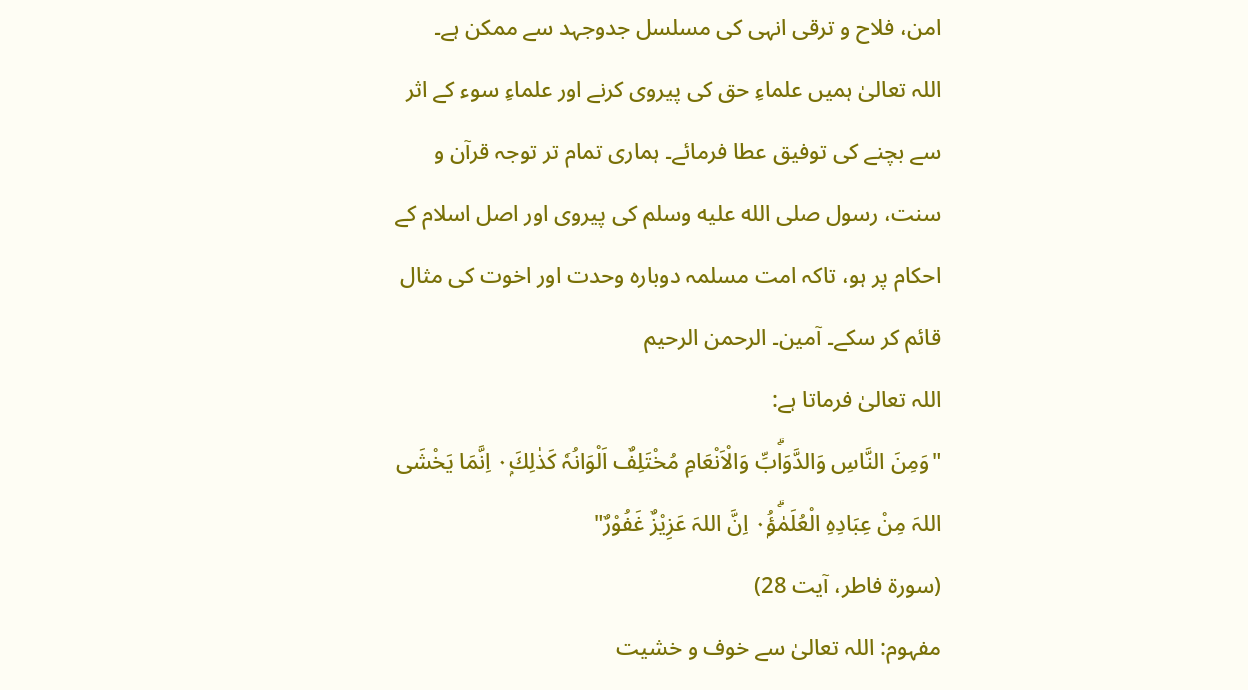امن، فلاح و ترقی انہی کی مسلسل جدوجہد سے ممکن ہے۔
اللہ تعالیٰ ہمیں علماءِ حق کی پیروی کرنے اور علماءِ سوء کے اثر سے بچنے کی توفیق عطا فرمائے۔ ہماری تمام تر توجہ قرآن و سنت، رسول صلى الله عليه وسلم کی پیروی اور اصل اسلام کے احکام پر ہو، تاکہ امت مسلمہ دوبارہ وحدت اور اخوت کی مثال قائم کر سکے۔ آمین۔ الرحمن الرحیم
اللہ تعالیٰ فرماتا ہے:
"وَمِنَ النَّاسِ وَالدَّوَاۗبِّ وَالْاَنْعَامِ مُخْتَلِفٌ اَلْوَانُہٗ كَذٰلِكَ۰ۭ اِنَّمَا يَخْشَى اللہَ مِنْ عِبَادِہِ الْعُلَمٰۗؤُ۰ۭ اِنَّ اللہَ عَزِيْزٌ غَفُوْرٌ"
(سورۃ فاطر، آیت 28)
مفہوم: اللہ تعالیٰ سے خوف و خشیت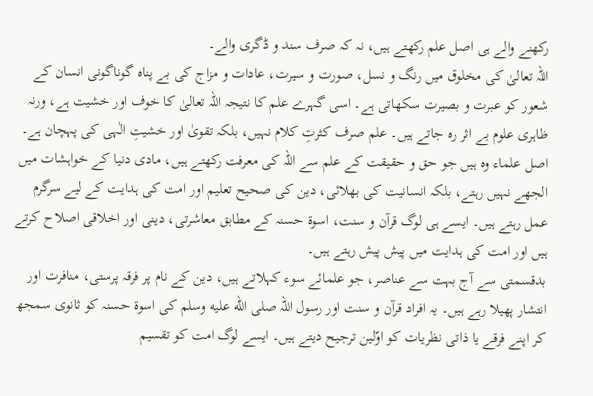رکھنے والے ہی اصل علم رکھتے ہیں، نہ کہ صرف سند و ڈگری والے۔
اللہ تعالیٰ کی مخلوق میں رنگ و نسل، صورت و سیرت، عادات و مزاج کی بے پناہ گوناگونی انسان کے شعور کو عبرت و بصیرت سکھاتی ہے۔ اسی گہرے علم کا نتیجہ اللہ تعالیٰ کا خوف اور خشیت ہے، ورنہ ظاہری علوم بے اثر رہ جاتے ہیں۔ علم صرف کثرتِ کلام نہیں، بلکہ تقویٰ اور خشیتِ الٰہی کی پہچان ہے۔
اصل علماء وہ ہیں جو حق و حقیقت کے علم سے اللہ کی معرفت رکھتے ہیں، مادی دنیا کے خواہشات میں الجھے نہیں رہتے، بلکہ انسانیت کی بھلائی، دین کی صحیح تعلیم اور امت کی ہدایت کے لیے سرگرم عمل رہتے ہیں۔ ایسے ہی لوگ قرآن و سنت، اسوۃ حسنہ کے مطابق معاشرتی، دینی اور اخلاقی اصلاح کرتے ہیں اور امت کی ہدایت میں پیش پیش رہتے ہیں۔
بدقسمتی سے آج بہت سے عناصر، جو علمائے سوء کہلاتے ہیں، دین کے نام پر فرقہ پرستی، منافرت اور انتشار پھیلا رہے ہیں۔ یہ افراد قرآن و سنت اور رسول اللہ صلى الله عليه وسلم کی اسوۃ حسنہ کو ثانوی سمجھ کر اپنے فرقے یا ذاتی نظریات کو اوّلین ترجیح دیتے ہیں۔ ایسے لوگ امت کو تقسیم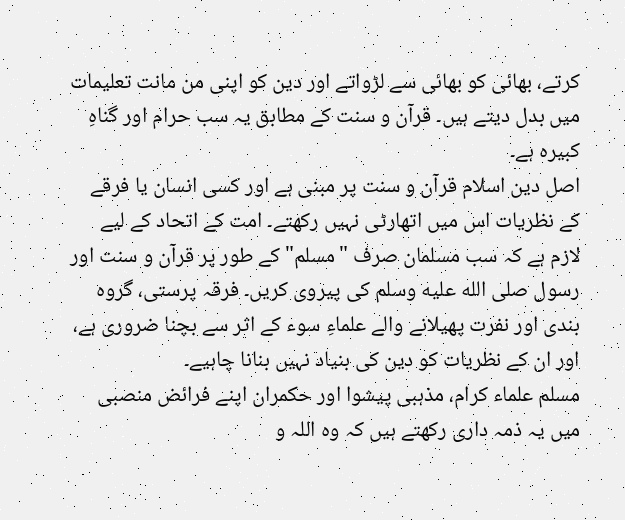کرتے، بھائی کو بھائی سے لڑواتے اور دین کو اپنی من مانت تعلیمات میں بدل دیتے ہیں۔ قرآن و سنت کے مطابق یہ سب حرام اور گناہِ کبیرہ ہے۔
اصل دین اسلام قرآن و سنت پر مبنی ہے اور کسی انسان یا فرقے کے نظریات اس میں اتھارٹی نہیں رکھتے۔ امت کے اتحاد کے لیے لازم ہے کہ سب مسلمان صرف "مسلم" کے طور پر قرآن و سنت اور رسول صلى الله عليه وسلم کی پیروی کریں۔ فرقہ پرستی، گروہ بندی اور نفرت پھیلانے والے علماءِ سوء کے اثر سے بچنا ضروری ہے، اور ان کے نظریات کو دین کی بنیاد نہیں بنانا چاہیے۔
مسلم علماء کرام، مذہبی پیشوا اور حکمران اپنے فرائض منصبی میں یہ ذمہ داری رکھتے ہیں کہ وہ اللہ و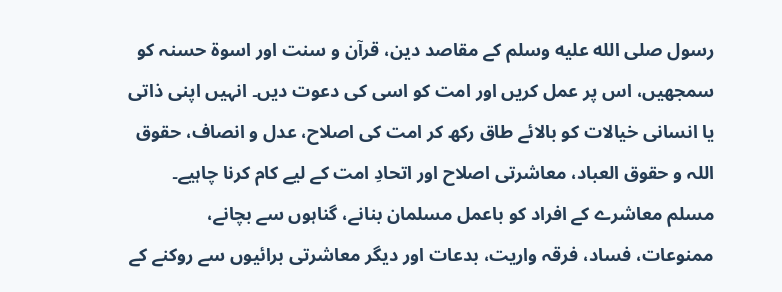رسول صلى الله عليه وسلم کے مقاصد دین، قرآن و سنت اور اسوۃ حسنہ کو سمجھیں، اس پر عمل کریں اور امت کو اسی کی دعوت دیں۔ انہیں اپنی ذاتی یا انسانی خیالات کو بالائے طاق رکھ کر امت کی اصلاح، عدل و انصاف، حقوق اللہ و حقوق العباد، معاشرتی اصلاح اور اتحادِ امت کے لیے کام کرنا چاہیے۔
مسلم معاشرے کے افراد کو باعمل مسلمان بنانے، گناہوں سے بچانے، ممنوعات، فساد، فرقہ واریت، بدعات اور دیگر معاشرتی برائیوں سے روکنے کے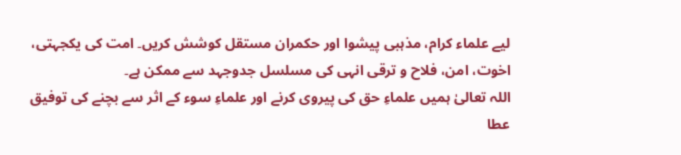لیے علماء کرام، مذہبی پیشوا اور حکمران مستقل کوشش کریں۔ امت کی یکجہتی، اخوت، امن، فلاح و ترقی انہی کی مسلسل جدوجہد سے ممکن ہے۔
اللہ تعالیٰ ہمیں علماءِ حق کی پیروی کرنے اور علماءِ سوء کے اثر سے بچنے کی توفیق عطا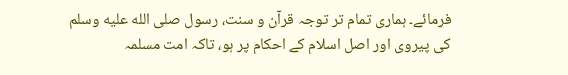فرمائے۔ ہماری تمام تر توجہ قرآن و سنت، رسول صلى الله عليه وسلم کی پیروی اور اصل اسلام کے احکام پر ہو، تاکہ امت مسلمہ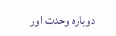دوبارہ وحدت اور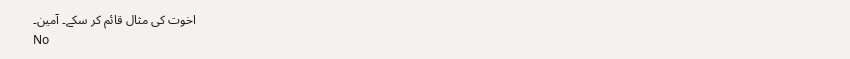اخوت کی مثال قائم کر سکے۔ آمین۔
No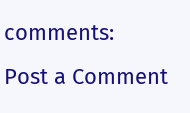comments:
Post a Comment